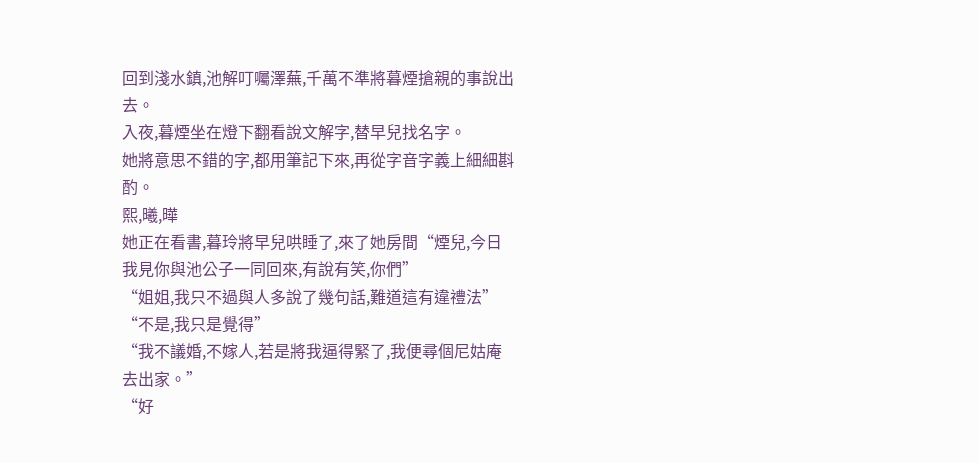回到淺水鎮,池解叮囑澤蕪,千萬不準將暮煙搶親的事說出去。
入夜,暮煙坐在燈下翻看說文解字,替早兒找名字。
她將意思不錯的字,都用筆記下來,再從字音字義上細細斟酌。
熙,曦,曄
她正在看書,暮玲將早兒哄睡了,來了她房間“煙兒,今日我見你與池公子一同回來,有說有笑,你們”
“姐姐,我只不過與人多說了幾句話,難道這有違禮法”
“不是,我只是覺得”
“我不議婚,不嫁人,若是將我逼得緊了,我便尋個尼姑庵去出家。”
“好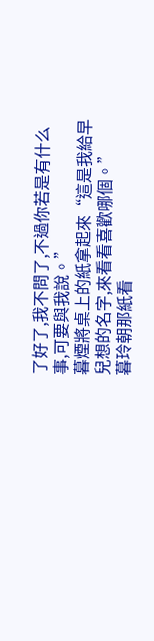了好了,我不問了,不過你若是有什么事,可要與我說。”
暮煙將桌上的紙拿起來“這是我給早兒想的名字,來看看喜歡哪個。”
暮玲朝那紙看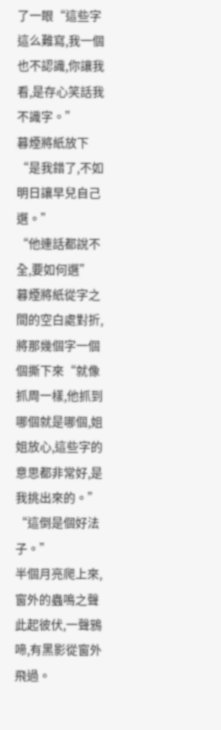了一眼“這些字這么難寫,我一個也不認識,你讓我看,是存心笑話我不識字。”
暮煙將紙放下“是我錯了,不如明日讓早兒自己選。”
“他連話都說不全,要如何選”
暮煙將紙從字之間的空白處對折,將那幾個字一個個撕下來“就像抓周一樣,他抓到哪個就是哪個,姐姐放心,這些字的意思都非常好,是我挑出來的。”
“這倒是個好法子。”
半個月亮爬上來,窗外的蟲鳴之聲此起彼伏,一聲鴉啼,有黑影從窗外飛過。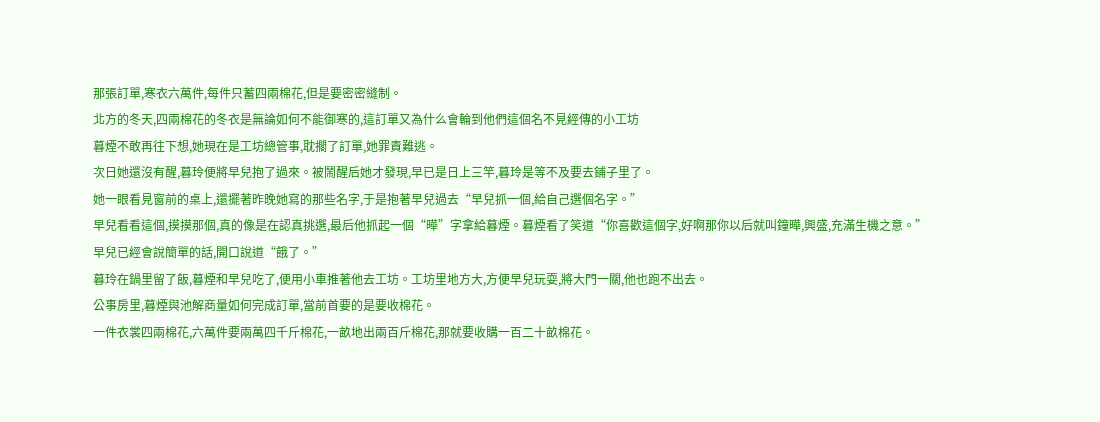那張訂單,寒衣六萬件,每件只蓄四兩棉花,但是要密密縫制。
北方的冬天,四兩棉花的冬衣是無論如何不能御寒的,這訂單又為什么會輪到他們這個名不見經傳的小工坊
暮煙不敢再往下想,她現在是工坊總管事,耽擱了訂單,她罪責難逃。
次日她還沒有醒,暮玲便將早兒抱了過來。被鬧醒后她才發現,早已是日上三竿,暮玲是等不及要去鋪子里了。
她一眼看見窗前的桌上,還擺著昨晚她寫的那些名字,于是抱著早兒過去“早兒抓一個,給自己選個名字。”
早兒看看這個,摸摸那個,真的像是在認真挑選,最后他抓起一個“曄”字拿給暮煙。暮煙看了笑道“你喜歡這個字,好啊那你以后就叫鐘曄,興盛,充滿生機之意。”
早兒已經會說簡單的話,開口說道“餓了。”
暮玲在鍋里留了飯,暮煙和早兒吃了,便用小車推著他去工坊。工坊里地方大,方便早兒玩耍,將大門一關,他也跑不出去。
公事房里,暮煙與池解商量如何完成訂單,當前首要的是要收棉花。
一件衣裳四兩棉花,六萬件要兩萬四千斤棉花,一畝地出兩百斤棉花,那就要收購一百二十畝棉花。